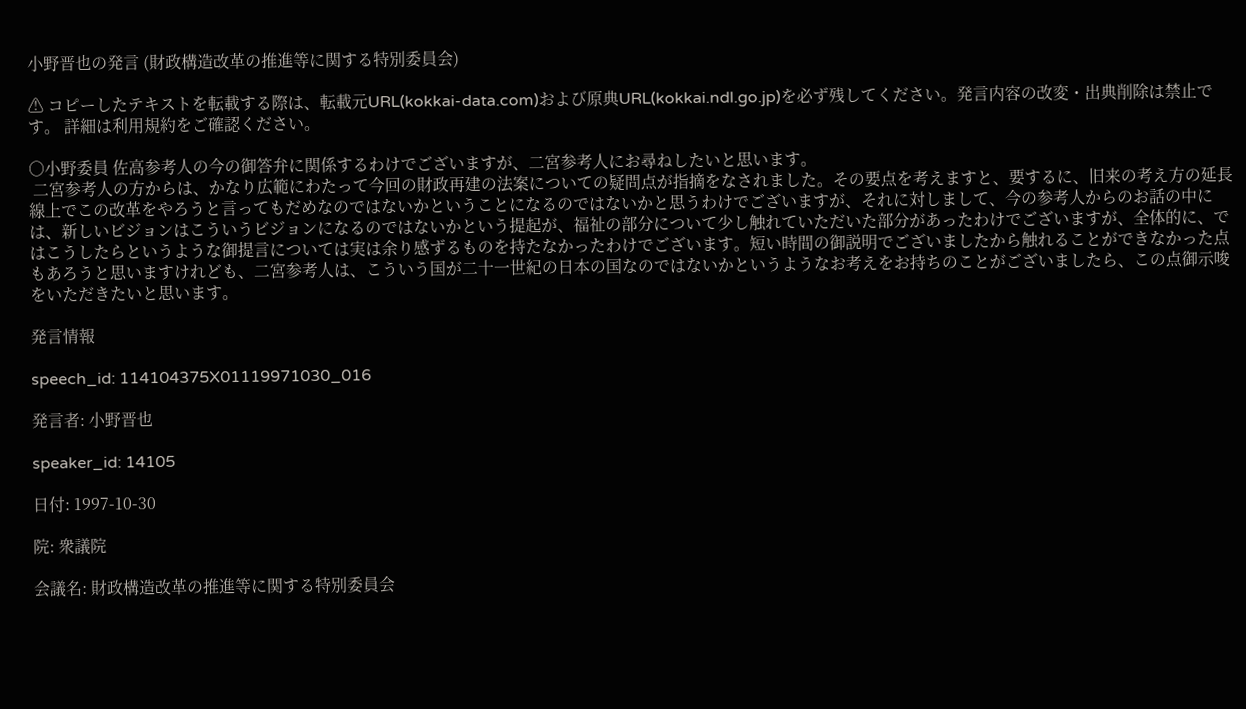小野晋也の発言 (財政構造改革の推進等に関する特別委員会)

⚠ コピーしたテキストを転載する際は、転載元URL(kokkai-data.com)および原典URL(kokkai.ndl.go.jp)を必ず残してください。発言内容の改変・出典削除は禁止です。 詳細は利用規約をご確認ください。

○小野委員 佐高参考人の今の御答弁に関係するわけでございますが、二宮参考人にお尋ねしたいと思います。
 二宮参考人の方からは、かなり広範にわたって今回の財政再建の法案についての疑問点が指摘をなされました。その要点を考えますと、要するに、旧来の考え方の延長線上でこの改革をやろうと言ってもだめなのではないかということになるのではないかと思うわけでございますが、それに対しまして、今の参考人からのお話の中には、新しいビジョンはこういうビジョンになるのではないかという提起が、福祉の部分について少し触れていただいた部分があったわけでございますが、全体的に、ではこうしたらというような御提言については実は余り感ずるものを持たなかったわけでございます。短い時間の御説明でございましたから触れることができなかった点もあろうと思いますけれども、二宮参考人は、こういう国が二十一世紀の日本の国なのではないかというようなお考えをお持ちのことがございましたら、この点御示唆をいただきたいと思います。

発言情報

speech_id: 114104375X01119971030_016

発言者: 小野晋也

speaker_id: 14105

日付: 1997-10-30

院: 衆議院

会議名: 財政構造改革の推進等に関する特別委員会